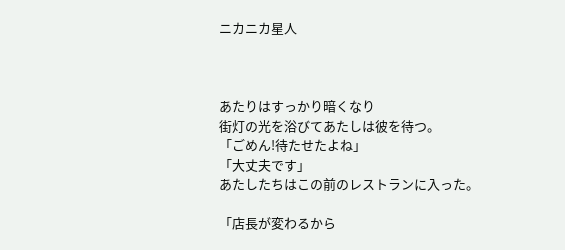ニカニカ星人



あたりはすっかり暗くなり
街灯の光を浴びてあたしは彼を待つ。
「ごめん!待たせたよね」
「大丈夫です」
あたしたちはこの前のレストランに入った。

「店長が変わるから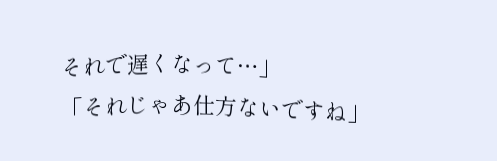それで遅くなって…」
「それじゃあ仕方ないですね」